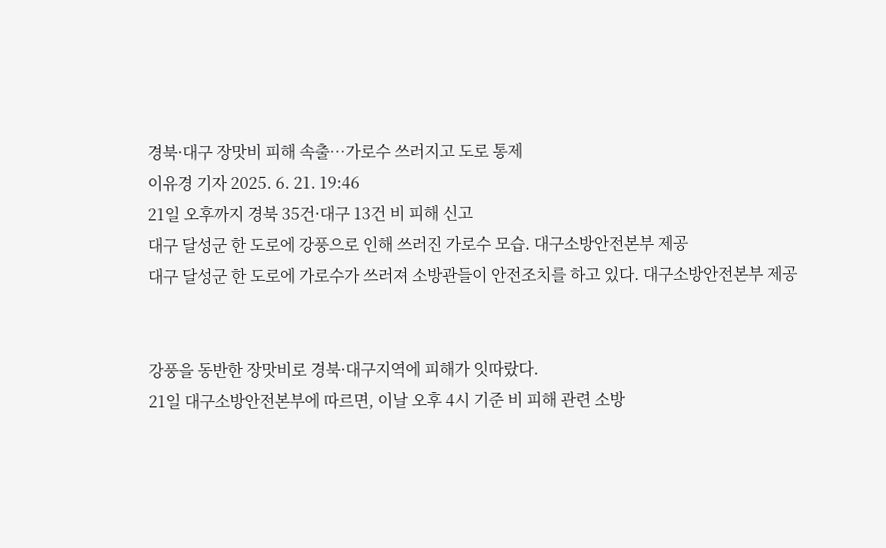경북·대구 장맛비 피해 속출…가로수 쓰러지고 도로 통제
이유경 기자 2025. 6. 21. 19:46
21일 오후까지 경북 35건·대구 13건 비 피해 신고
대구 달성군 한 도로에 강풍으로 인해 쓰러진 가로수 모습. 대구소방안전본부 제공
대구 달성군 한 도로에 가로수가 쓰러져 소방관들이 안전조치를 하고 있다. 대구소방안전본부 제공


강풍을 동반한 장맛비로 경북·대구지역에 피해가 잇따랐다.
21일 대구소방안전본부에 따르면, 이날 오후 4시 기준 비 피해 관련 소방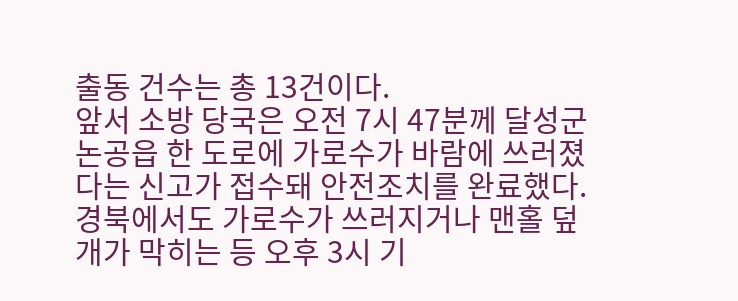출동 건수는 총 13건이다.
앞서 소방 당국은 오전 7시 47분께 달성군 논공읍 한 도로에 가로수가 바람에 쓰러졌다는 신고가 접수돼 안전조치를 완료했다.
경북에서도 가로수가 쓰러지거나 맨홀 덮개가 막히는 등 오후 3시 기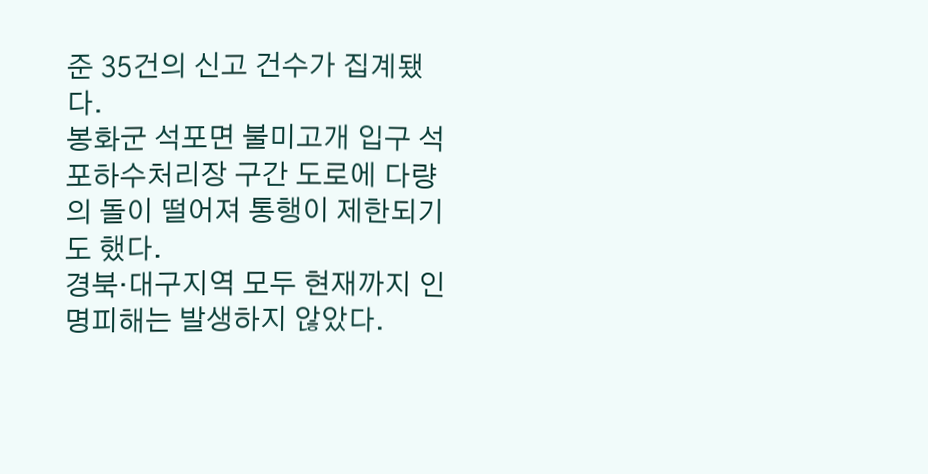준 35건의 신고 건수가 집계됐다.
봉화군 석포면 불미고개 입구 석포하수처리장 구간 도로에 다량의 돌이 떨어져 통행이 제한되기도 했다.
경북·대구지역 모두 현재까지 인명피해는 발생하지 않았다.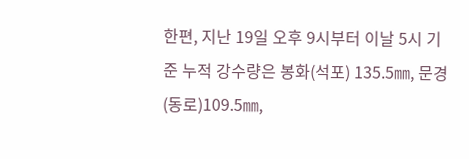한편, 지난 19일 오후 9시부터 이날 5시 기준 누적 강수량은 봉화(석포) 135.5㎜, 문경(동로)109.5㎜,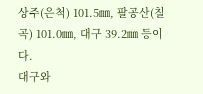상주(은척) 101.5㎜, 팔공산(칠곡) 101.0㎜, 대구 39.2㎜ 등이다.
대구와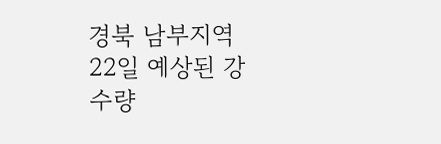경북 남부지역 22일 예상된 강수량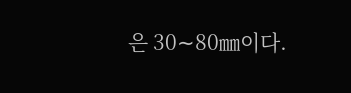은 30∼80㎜이다.